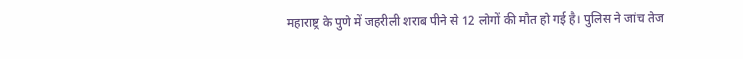महाराष्ट्र के पुणे में जहरीली शराब पीने से 12 लोगों की मौत हो गई है। पुलिस ने जांच तेज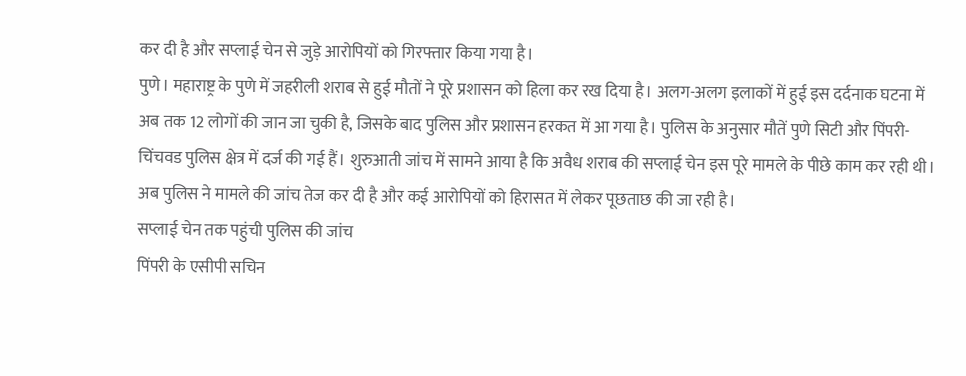कर दी है और सप्लाई चेन से जुड़े आरोपियों को गिरफ्तार किया गया है।
पुणे। महाराष्ट्र के पुणे में जहरीली शराब से हुई मौतों ने पूरे प्रशासन को हिला कर रख दिया है। अलग-अलग इलाकों में हुई इस दर्दनाक घटना में अब तक 12 लोगों की जान जा चुकी है, जिसके बाद पुलिस और प्रशासन हरकत में आ गया है। पुलिस के अनुसार मौतें पुणे सिटी और पिंपरी-चिंचवड पुलिस क्षेत्र में दर्ज की गई हैं। शुरुआती जांच में सामने आया है कि अवैध शराब की सप्लाई चेन इस पूरे मामले के पीछे काम कर रही थी। अब पुलिस ने मामले की जांच तेज कर दी है और कई आरोपियों को हिरासत में लेकर पूछताछ की जा रही है।
सप्लाई चेन तक पहुंची पुलिस की जांच
पिंपरी के एसीपी सचिन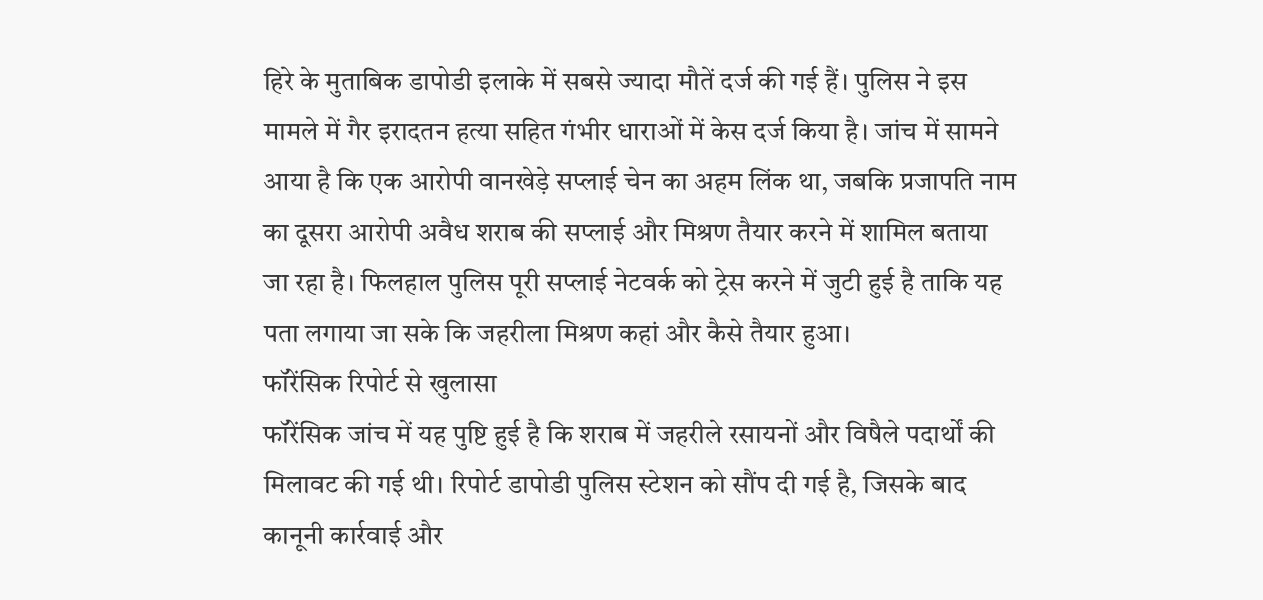हिरे के मुताबिक डापोडी इलाके में सबसे ज्यादा मौतें दर्ज की गई हैं। पुलिस ने इस मामले में गैर इरादतन हत्या सहित गंभीर धाराओं में केस दर्ज किया है। जांच में सामने आया है कि एक आरोपी वानखेड़े सप्लाई चेन का अहम लिंक था, जबकि प्रजापति नाम का दूसरा आरोपी अवैध शराब की सप्लाई और मिश्रण तैयार करने में शामिल बताया जा रहा है। फिलहाल पुलिस पूरी सप्लाई नेटवर्क को ट्रेस करने में जुटी हुई है ताकि यह पता लगाया जा सके कि जहरीला मिश्रण कहां और कैसे तैयार हुआ।
फॉरेंसिक रिपोर्ट से खुलासा
फॉरेंसिक जांच में यह पुष्टि हुई है कि शराब में जहरीले रसायनों और विषैले पदार्थों की मिलावट की गई थी। रिपोर्ट डापोडी पुलिस स्टेशन को सौंप दी गई है, जिसके बाद कानूनी कार्रवाई और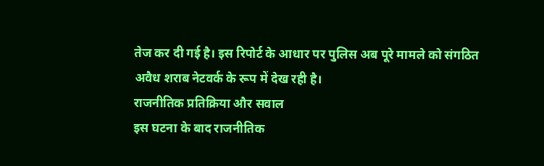तेज कर दी गई है। इस रिपोर्ट के आधार पर पुलिस अब पूरे मामले को संगठित अवैध शराब नेटवर्क के रूप में देख रही है।
राजनीतिक प्रतिक्रिया और सवाल
इस घटना के बाद राजनीतिक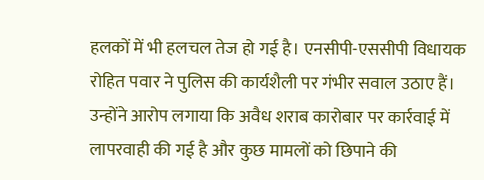हलकों में भी हलचल तेज हो गई है। एनसीपी-एससीपी विधायक रोहित पवार ने पुलिस की कार्यशैली पर गंभीर सवाल उठाए हैं। उन्होंने आरोप लगाया कि अवैध शराब कारोबार पर कार्रवाई में लापरवाही की गई है और कुछ मामलों को छिपाने की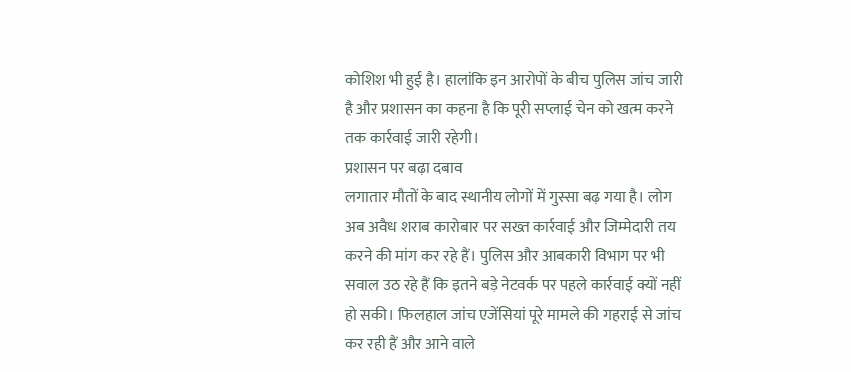कोशिश भी हुई है। हालांकि इन आरोपों के बीच पुलिस जांच जारी है और प्रशासन का कहना है कि पूरी सप्लाई चेन को खत्म करने तक कार्रवाई जारी रहेगी।
प्रशासन पर बढ़ा दबाव
लगातार मौतों के बाद स्थानीय लोगों में गुस्सा बढ़ गया है। लोग अब अवैध शराब कारोबार पर सख्त कार्रवाई और जिम्मेदारी तय करने की मांग कर रहे हैं। पुलिस और आबकारी विभाग पर भी सवाल उठ रहे हैं कि इतने बड़े नेटवर्क पर पहले कार्रवाई क्यों नहीं हो सकी। फिलहाल जांच एजेंसियां पूरे मामले की गहराई से जांच कर रही हैं और आने वाले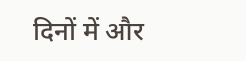दिनों में और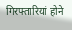गिरफ्तारियां होने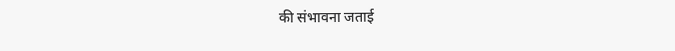की संभावना जताई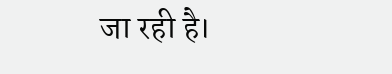जा रही है।